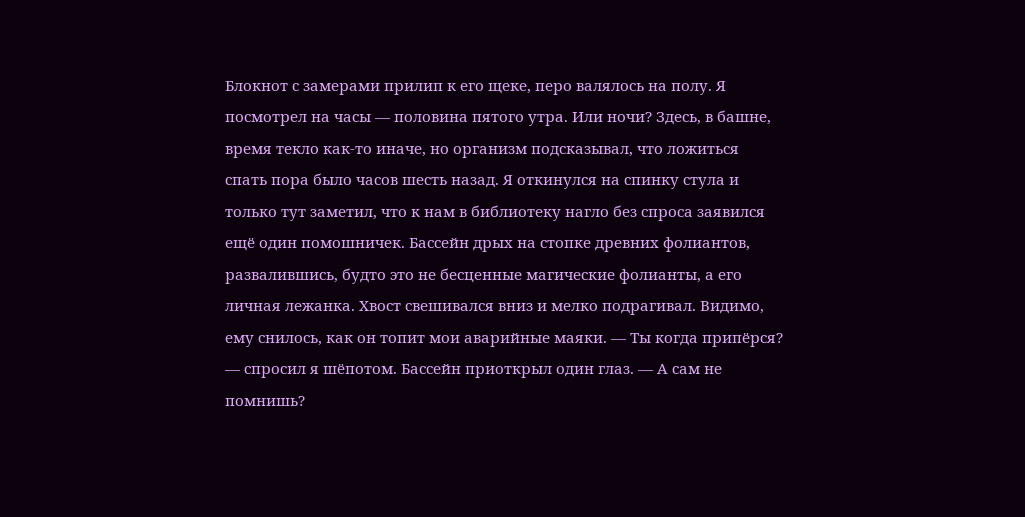Блокнот с замерами прилип к его щеке, перо валялось на полу. Я посмотрел на часы — половина пятого утра. Или ночи? Здесь, в башне, время текло как-то иначе, но организм подсказывал, что ложиться спать пора было часов шесть назад. Я откинулся на спинку стула и только тут заметил, что к нам в библиотеку нагло без спроса заявился ещё один помошничек. Бассейн дрых на стопке древних фолиантов, развалившись, будто это не бесценные магические фолианты, а его личная лежанка. Хвост свешивался вниз и мелко подрагивал. Видимо, ему снилось, как он топит мои аварийные маяки. — Ты когда припёрся? — спросил я шёпотом. Бассейн приоткрыл один глаз. — А сам не помнишь?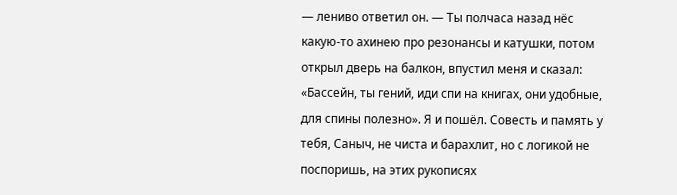— лениво ответил он. — Ты полчаса назад нёс какую-то ахинею про резонансы и катушки, потом открыл дверь на балкон, впустил меня и сказал: «Бассейн, ты гений, иди спи на книгах, они удобные, для спины полезно». Я и пошёл. Совесть и память у тебя, Саныч, не чиста и барахлит, но с логикой не поспоришь, на этих рукописях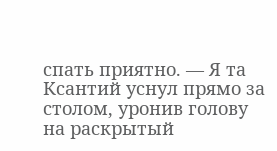спать приятно. — Я та
Ксантий уснул прямо за столом, уронив голову на раскрытый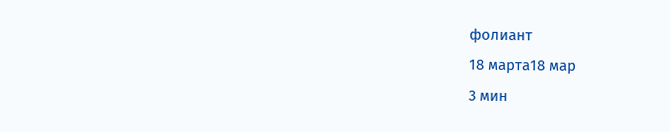фолиант
18 марта18 мар
3 мин